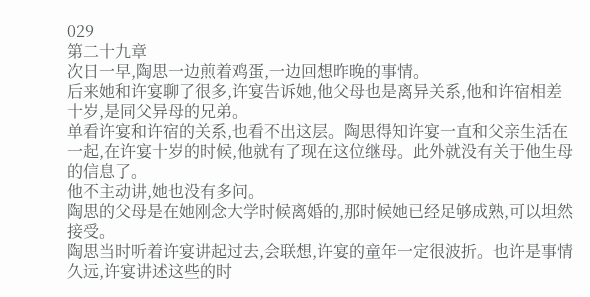029
第二十九章
次日一早,陶思一边煎着鸡蛋,一边回想昨晚的事情。
后来她和许宴聊了很多,许宴告诉她,他父母也是离异关系,他和许宿相差十岁,是同父异母的兄弟。
单看许宴和许宿的关系,也看不出这层。陶思得知许宴一直和父亲生活在一起,在许宴十岁的时候,他就有了现在这位继母。此外就没有关于他生母的信息了。
他不主动讲,她也没有多问。
陶思的父母是在她刚念大学时候离婚的,那时候她已经足够成熟,可以坦然接受。
陶思当时听着许宴讲起过去,会联想,许宴的童年一定很波折。也许是事情久远,许宴讲述这些的时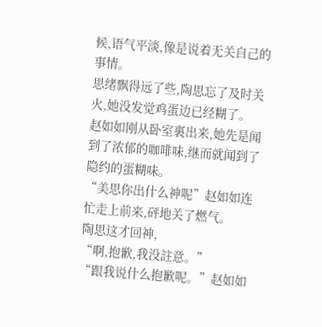候,语气平淡,像是说着无关自己的事情。
思绪飘得远了些,陶思忘了及时关火,她没发觉鸡蛋边已经糊了。
赵如如刚从卧室裏出来,她先是闻到了浓郁的咖啡味,继而就闻到了隐约的蛋糊味。
“美思你出什么神呢”赵如如连忙走上前来,砰地关了燃气。
陶思这才回神,
“啊,抱歉,我没註意。”
“跟我说什么抱歉呢。”赵如如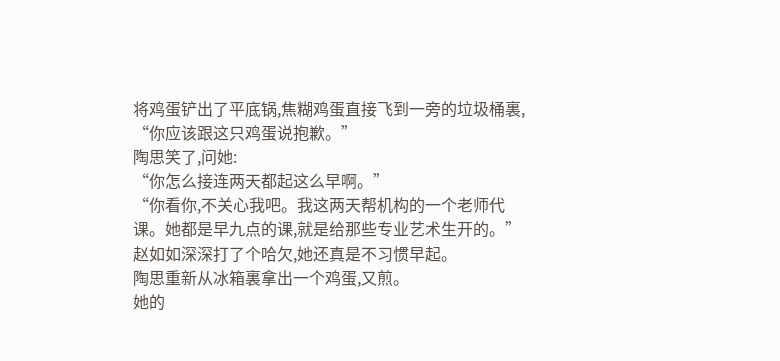将鸡蛋铲出了平底锅,焦糊鸡蛋直接飞到一旁的垃圾桶裏,
“你应该跟这只鸡蛋说抱歉。”
陶思笑了,问她:
“你怎么接连两天都起这么早啊。”
“你看你,不关心我吧。我这两天帮机构的一个老师代课。她都是早九点的课,就是给那些专业艺术生开的。”赵如如深深打了个哈欠,她还真是不习惯早起。
陶思重新从冰箱裏拿出一个鸡蛋,又煎。
她的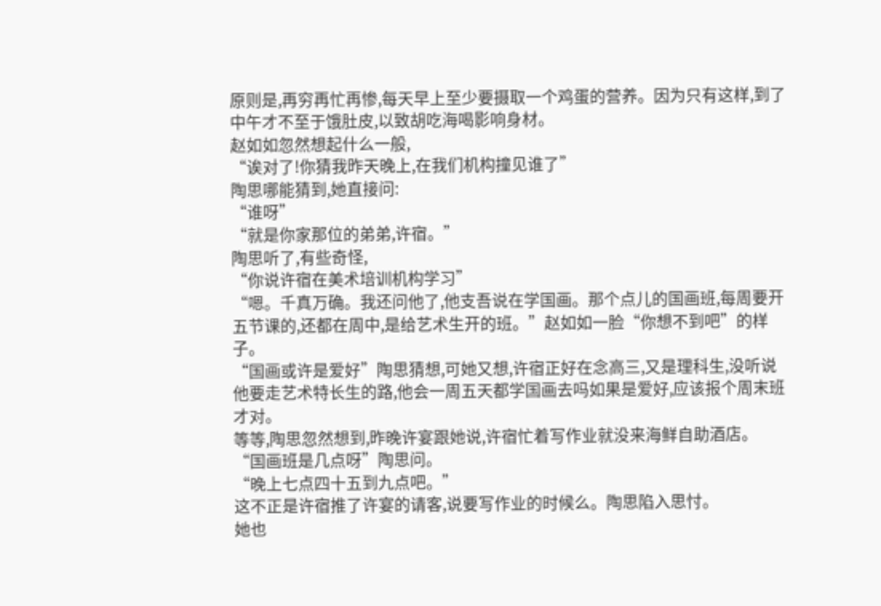原则是,再穷再忙再惨,每天早上至少要摄取一个鸡蛋的营养。因为只有这样,到了中午才不至于饿肚皮,以致胡吃海喝影响身材。
赵如如忽然想起什么一般,
“诶对了!你猜我昨天晚上,在我们机构撞见谁了”
陶思哪能猜到,她直接问:
“谁呀”
“就是你家那位的弟弟,许宿。”
陶思听了,有些奇怪,
“你说许宿在美术培训机构学习”
“嗯。千真万确。我还问他了,他支吾说在学国画。那个点儿的国画班,每周要开五节课的,还都在周中,是给艺术生开的班。”赵如如一脸“你想不到吧”的样子。
“国画或许是爱好”陶思猜想,可她又想,许宿正好在念高三,又是理科生,没听说他要走艺术特长生的路,他会一周五天都学国画去吗如果是爱好,应该报个周末班才对。
等等,陶思忽然想到,昨晚许宴跟她说,许宿忙着写作业就没来海鲜自助酒店。
“国画班是几点呀”陶思问。
“晚上七点四十五到九点吧。”
这不正是许宿推了许宴的请客,说要写作业的时候么。陶思陷入思忖。
她也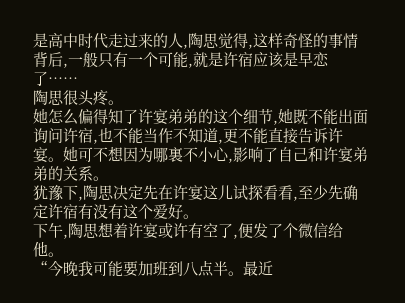是高中时代走过来的人,陶思觉得,这样奇怪的事情背后,一般只有一个可能,就是许宿应该是早恋了……
陶思很头疼。
她怎么偏得知了许宴弟弟的这个细节,她既不能出面询问许宿,也不能当作不知道,更不能直接告诉许宴。她可不想因为哪裏不小心,影响了自己和许宴弟弟的关系。
犹豫下,陶思决定先在许宴这儿试探看看,至少先确定许宿有没有这个爱好。
下午,陶思想着许宴或许有空了,便发了个微信给他。
“今晚我可能要加班到八点半。最近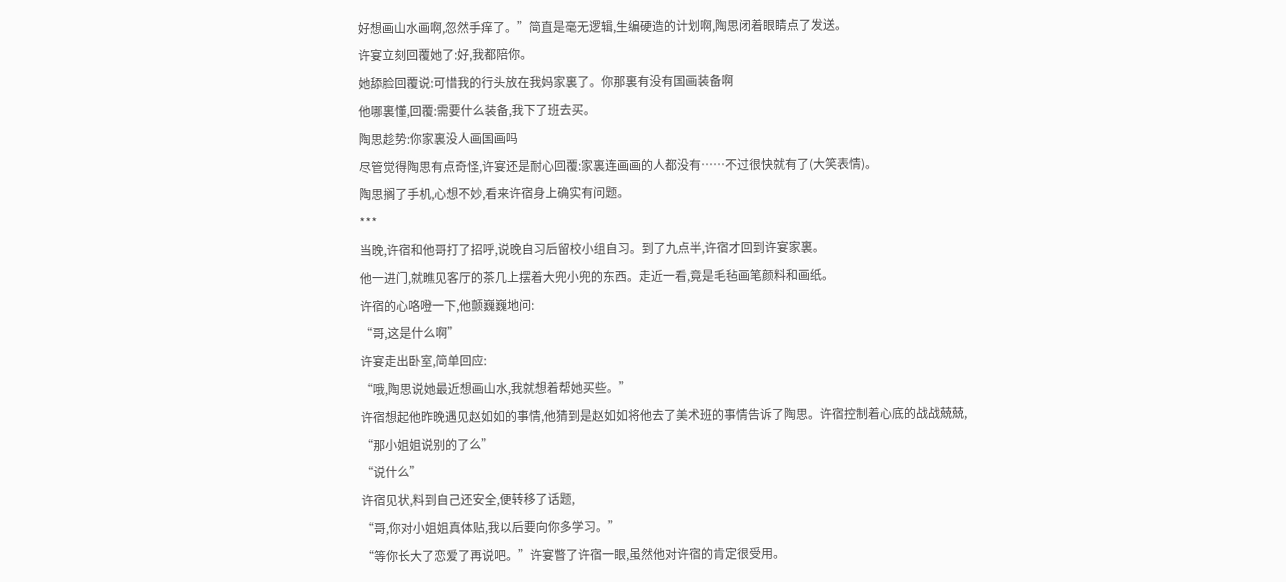好想画山水画啊,忽然手痒了。”简直是毫无逻辑,生编硬造的计划啊,陶思闭着眼睛点了发送。
许宴立刻回覆她了:好,我都陪你。
她舔脸回覆说:可惜我的行头放在我妈家裏了。你那裏有没有国画装备啊
他哪裏懂,回覆:需要什么装备,我下了班去买。
陶思趁势:你家裏没人画国画吗
尽管觉得陶思有点奇怪,许宴还是耐心回覆:家裏连画画的人都没有……不过很快就有了(大笑表情)。
陶思搁了手机,心想不妙,看来许宿身上确实有问题。
***
当晚,许宿和他哥打了招呼,说晚自习后留校小组自习。到了九点半,许宿才回到许宴家裏。
他一进门,就瞧见客厅的茶几上摆着大兜小兜的东西。走近一看,竟是毛毡画笔颜料和画纸。
许宿的心咯噔一下,他颤巍巍地问:
“哥,这是什么啊”
许宴走出卧室,简单回应:
“哦,陶思说她最近想画山水,我就想着帮她买些。”
许宿想起他昨晚遇见赵如如的事情,他猜到是赵如如将他去了美术班的事情告诉了陶思。许宿控制着心底的战战兢兢,
“那小姐姐说别的了么”
“说什么”
许宿见状,料到自己还安全,便转移了话题,
“哥,你对小姐姐真体贴,我以后要向你多学习。”
“等你长大了恋爱了再说吧。”许宴瞥了许宿一眼,虽然他对许宿的肯定很受用。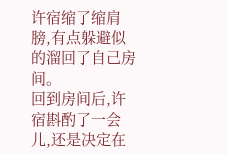许宿缩了缩肩膀,有点躲避似的溜回了自己房间。
回到房间后,许宿斟酌了一会儿,还是决定在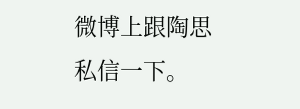微博上跟陶思私信一下。